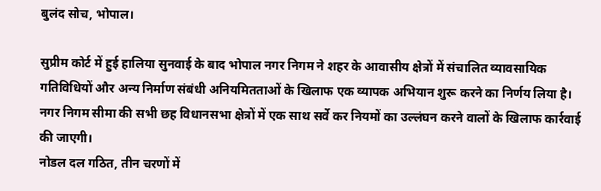बुलंद सोच, भोपाल।

सुप्रीम कोर्ट में हुई हालिया सुनवाई के बाद भोपाल नगर निगम ने शहर के आवासीय क्षेत्रों में संचालित व्यावसायिक गतिविधियों और अन्य निर्माण संबंधी अनियमितताओं के खिलाफ एक व्यापक अभियान शुरू करने का निर्णय लिया है। नगर निगम सीमा की सभी छह विधानसभा क्षेत्रों में एक साथ सर्वे कर नियमों का उल्लंघन करने वालों के खिलाफ कार्रवाई की जाएगी।
नोडल दल गठित, तीन चरणों में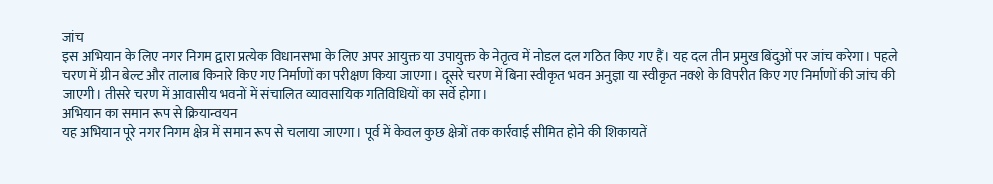जांच
इस अभियान के लिए नगर निगम द्वारा प्रत्येक विधानसभा के लिए अपर आयुक्त या उपायुक्त के नेतृत्व में नोडल दल गठित किए गए हैं। यह दल तीन प्रमुख बिंदुओं पर जांच करेगा। पहले चरण में ग्रीन बेल्ट और तालाब किनारे किए गए निर्माणों का परीक्षण किया जाएगा। दूसरे चरण में बिना स्वीकृत भवन अनुज्ञा या स्वीकृत नक्शे के विपरीत किए गए निर्माणों की जांच की जाएगी। तीसरे चरण में आवासीय भवनों में संचालित व्यावसायिक गतिविधियों का सर्वे होगा।
अभियान का समान रूप से क्रियान्वयन
यह अभियान पूरे नगर निगम क्षेत्र में समान रूप से चलाया जाएगा। पूर्व में केवल कुछ क्षेत्रों तक कार्रवाई सीमित होने की शिकायतें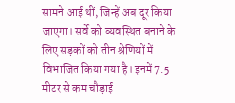सामने आई थीं, जिन्हें अब दूर किया जाएगा। सर्वे को व्यवस्थित बनाने के लिए सड़कों को तीन श्रेणियों में विभाजित किया गया है। इनमें 7.5 मीटर से कम चौड़ाई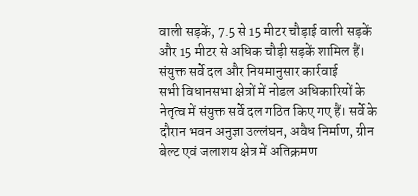वाली सड़कें, 7.5 से 15 मीटर चौड़ाई वाली सड़कें और 15 मीटर से अधिक चौड़ी सड़कें शामिल हैं।
संयुक्त सर्वे दल और नियमानुसार कार्रवाई
सभी विधानसभा क्षेत्रों में नोडल अधिकारियों के नेतृत्व में संयुक्त सर्वे दल गठित किए गए हैं। सर्वे के दौरान भवन अनुज्ञा उल्लंघन, अवैध निर्माण, ग्रीन बेल्ट एवं जलाशय क्षेत्र में अतिक्रमण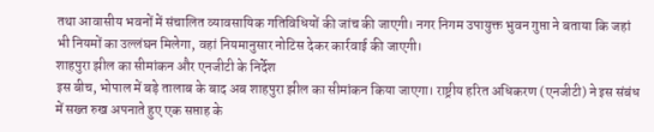तथा आवासीय भवनों में संचालित व्यावसायिक गतिविधियों की जांच की जाएगी। नगर निगम उपायुक्त भुवन गुप्ता ने बताया कि जहां भी नियमों का उल्लंघन मिलेगा, वहां नियमानुसार नोटिस देकर कार्रवाई की जाएगी।
शाहपुरा झील का सीमांकन और एनजीटी के निर्देश
इस बीच, भोपाल में बड़े तालाब के बाद अब शाहपुरा झील का सीमांकन किया जाएगा। राष्ट्रीय हरित अधिकरण (एनजीटी) ने इस संबंध में सख्त रुख अपनाते हुए एक सप्ताह के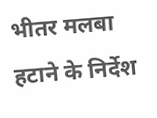भीतर मलबा हटाने के निर्देश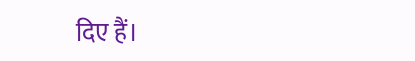दिए हैं।